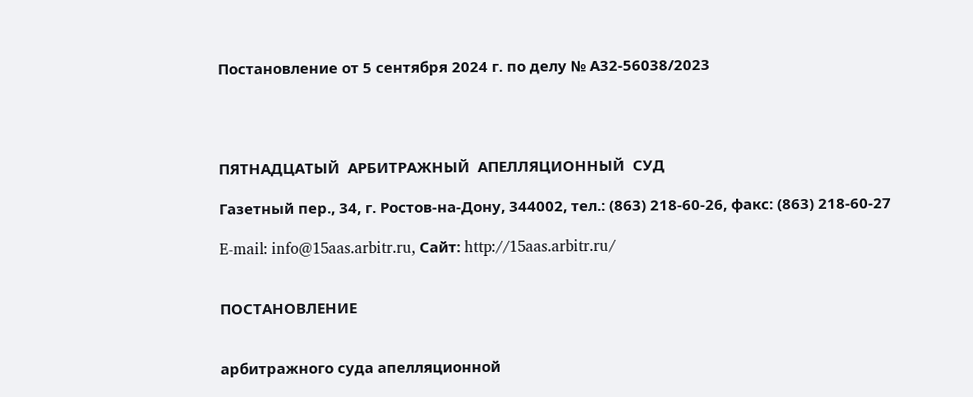Постановление от 5 сентября 2024 г. по делу № А32-56038/2023




ПЯТНАДЦАТЫЙ  АРБИТРАЖНЫЙ  АПЕЛЛЯЦИОННЫЙ  СУД

Газетный пер., 34, г. Ростов-на-Дону, 344002, тел.: (863) 218-60-26, факс: (863) 218-60-27

E-mail: info@15aas.arbitr.ru, Сайт: http://15aas.arbitr.ru/


ПОСТАНОВЛЕНИЕ


арбитражного суда апелляционной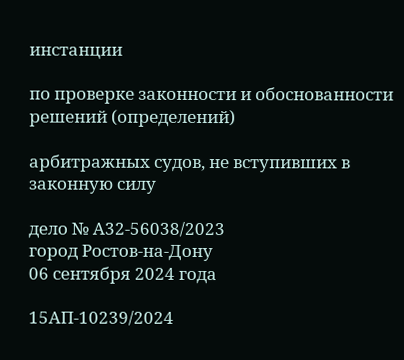инстанции

по проверке законности и обоснованности решений (определений)

арбитражных судов, не вступивших в законную силу

дело № А32-56038/2023
город Ростов-на-Дону
06 сентября 2024 года

15АП-10239/2024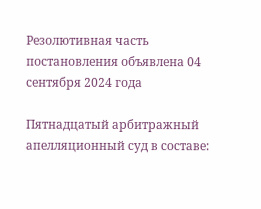Резолютивная часть постановления объявлена 04 сентября 2024 года

Пятнадцатый арбитражный апелляционный суд в составе: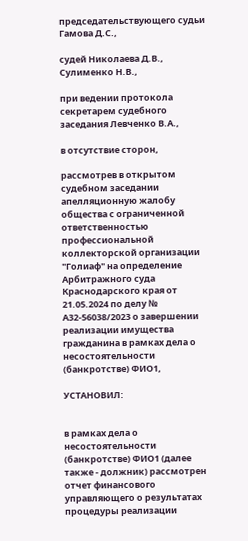председательствующего судьи Гамова Д.С.,

судей Николаева Д.В., Сулименко Н.В.,

при ведении протокола секретарем судебного заседания Левченко В.А.,

в отсутствие сторон,

рассмотрев в открытом судебном заседании апелляционную жалобу общества с ограниченной ответственностью профессиональной коллекторской организации "Голиаф" на определение Арбитражного суда Краснодарского края от 21.05.2024 по делу № А32-56038/2023 о завершении реализации имущества гражданина в рамках дела о несостоятельности (банкротстве) ФИО1,

УСТАНОВИЛ:


в рамках дела о несостоятельности (банкротстве) ФИО1 (далее также - должник) рассмотрен отчет финансового управляющего о результатах процедуры реализации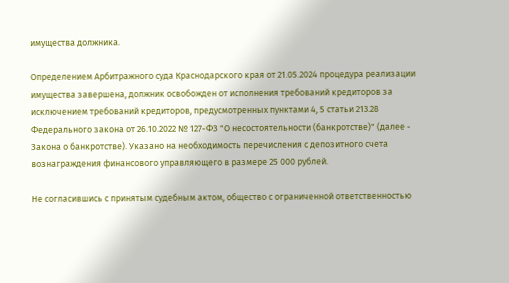имущества должника.

Определением Арбитражного суда Краснодарского края от 21.05.2024 процедура реализации имущества завершена, должник освобожден от исполнения требований кредиторов за исключением требований кредиторов, предусмотренных пунктами 4, 5 статьи 213.28 Федерального закона от 26.10.2022 № 127-ФЗ "О несостоятельности (банкротстве)" (далее - Закона о банкротстве). Указано на необходимость перечисления с депозитного счета вознаграждения финансового управляющего в размере 25 000 рублей.

Не согласившись с принятым судебным актом, общество с ограниченной ответственностью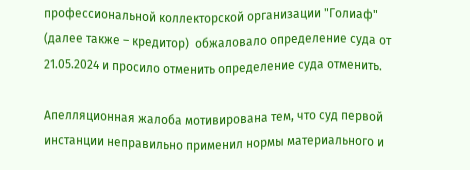профессиональной коллекторской организации "Голиаф" (далее также – кредитор)  обжаловало определение суда от 21.05.2024 и просило отменить определение суда отменить.

Апелляционная жалоба мотивирована тем, что суд первой инстанции неправильно применил нормы материального и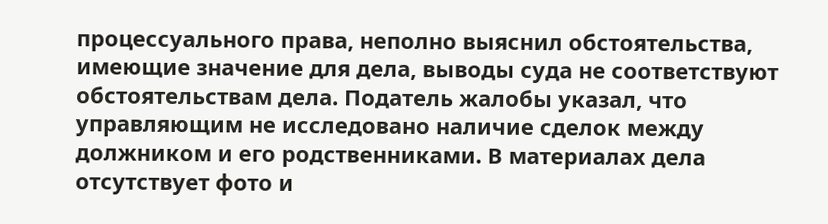процессуального права, неполно выяснил обстоятельства, имеющие значение для дела, выводы суда не соответствуют обстоятельствам дела. Податель жалобы указал, что управляющим не исследовано наличие сделок между должником и его родственниками. В материалах дела отсутствует фото и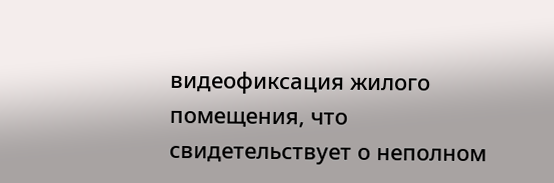видеофиксация жилого помещения, что свидетельствует о неполном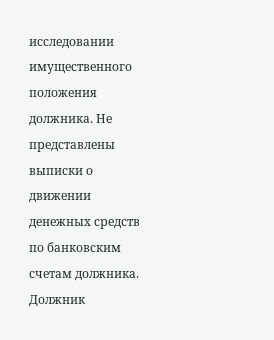исследовании имущественного положения должника. Не представлены выписки о движении денежных средств по банковским счетам должника. Должник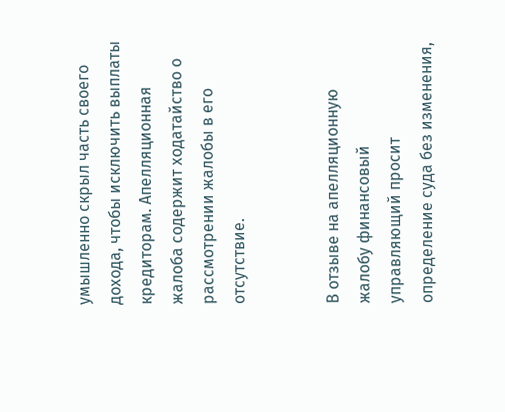умышленно скрыл часть своего дохода, чтобы исключить выплаты кредиторам. Апелляционная жалоба содержит ходатайство о рассмотрении жалобы в его отсутствие.


В отзыве на апелляционную жалобу финансовый управляющий просит определение суда без изменения,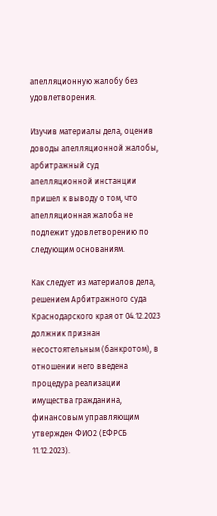апелляционную жалобу без удовлетворения.

Изучив материалы дела, оценив доводы апелляционной жалобы, арбитражный суд апелляционной инстанции пришел к выводу о том, что апелляционная жалоба не подлежит удовлетворению по следующим основаниям.

Как следует из материалов дела, решением Арбитражного суда Краснодарского края от 04.12.2023 должник признан несостоятельным (банкротом), в отношении него введена процедура реализации имущества гражданина, финансовым управляющим утвержден ФИО2 (ЕФРСБ 11.12.2023).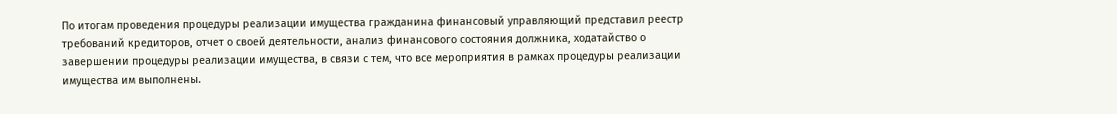По итогам проведения процедуры реализации имущества гражданина финансовый управляющий представил реестр требований кредиторов, отчет о своей деятельности, анализ финансового состояния должника, ходатайство о завершении процедуры реализации имущества, в связи с тем, что все мероприятия в рамках процедуры реализации имущества им выполнены.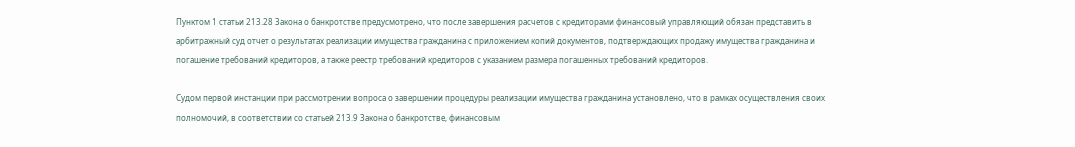Пунктом 1 статьи 213.28 Закона о банкротстве предусмотрено, что после завершения расчетов с кредиторами финансовый управляющий обязан представить в арбитражный суд отчет о результатах реализации имущества гражданина с приложением копий документов, подтверждающих продажу имущества гражданина и погашение требований кредиторов, а также реестр требований кредиторов с указанием размера погашенных требований кредиторов.

Судом первой инстанции при рассмотрении вопроса о завершении процедуры реализации имущества гражданина установлено, что в рамках осуществления своих полномочий, в соответствии со статьей 213.9 Закона о банкротстве, финансовым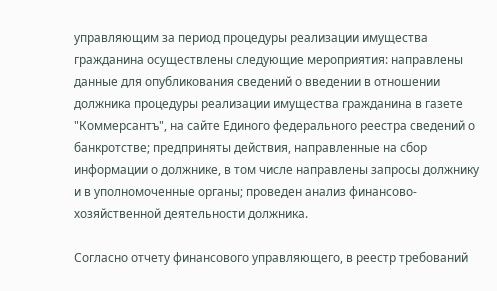управляющим за период процедуры реализации имущества гражданина осуществлены следующие мероприятия: направлены данные для опубликования сведений о введении в отношении должника процедуры реализации имущества гражданина в газете "Коммерсантъ", на сайте Единого федерального реестра сведений о банкротстве; предприняты действия, направленные на сбор информации о должнике, в том числе направлены запросы должнику и в уполномоченные органы; проведен анализ финансово-хозяйственной деятельности должника.

Согласно отчету финансового управляющего, в реестр требований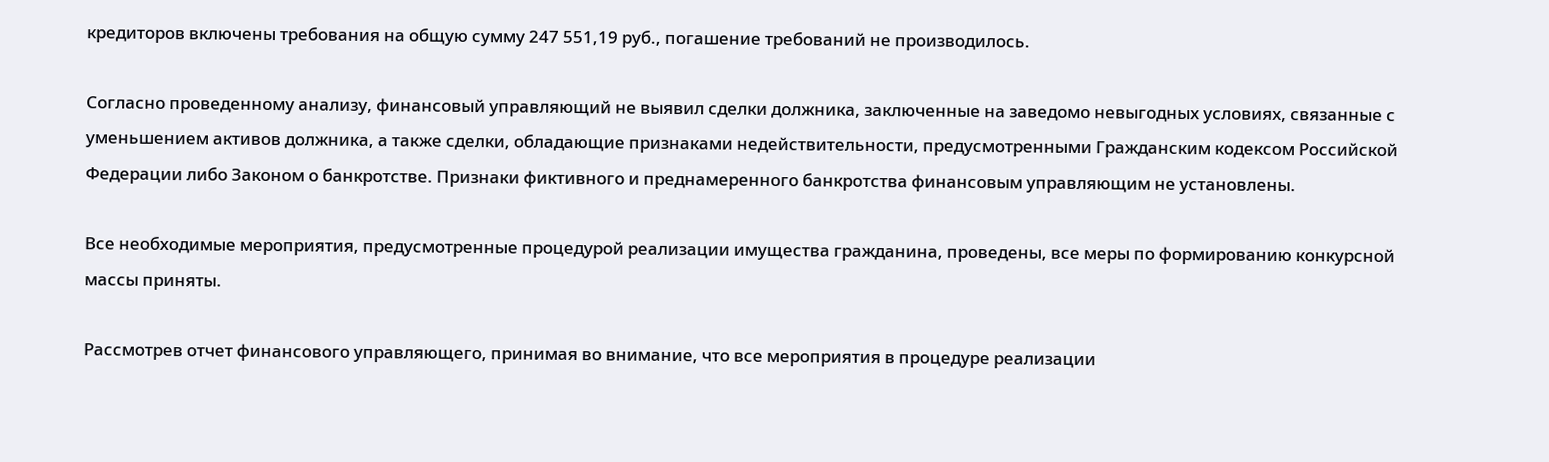кредиторов включены требования на общую сумму 247 551,19 руб., погашение требований не производилось.

Согласно проведенному анализу, финансовый управляющий не выявил сделки должника, заключенные на заведомо невыгодных условиях, связанные с уменьшением активов должника, а также сделки, обладающие признаками недействительности, предусмотренными Гражданским кодексом Российской Федерации либо Законом о банкротстве. Признаки фиктивного и преднамеренного банкротства финансовым управляющим не установлены.

Все необходимые мероприятия, предусмотренные процедурой реализации имущества гражданина, проведены, все меры по формированию конкурсной массы приняты.

Рассмотрев отчет финансового управляющего, принимая во внимание, что все мероприятия в процедуре реализации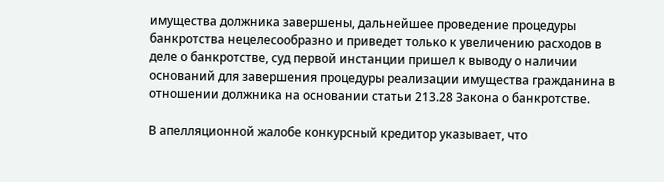имущества должника завершены, дальнейшее проведение процедуры банкротства нецелесообразно и приведет только к увеличению расходов в деле о банкротстве, суд первой инстанции пришел к выводу о наличии оснований для завершения процедуры реализации имущества гражданина в отношении должника на основании статьи 213.28 Закона о банкротстве.

В апелляционной жалобе конкурсный кредитор указывает, что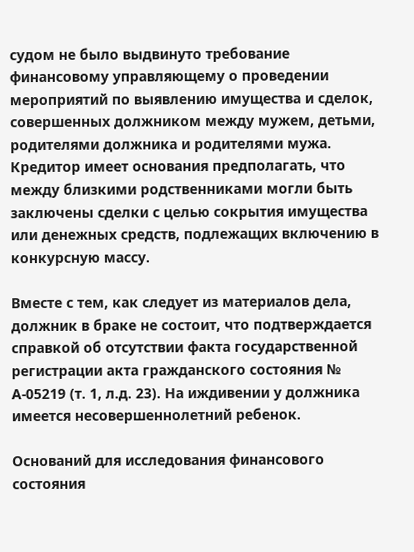судом не было выдвинуто требование финансовому управляющему о проведении мероприятий по выявлению имущества и сделок, совершенных должником между мужем, детьми, родителями должника и родителями мужа. Кредитор имеет основания предполагать, что между близкими родственниками могли быть заключены сделки с целью сокрытия имущества или денежных средств, подлежащих включению в конкурсную массу.

Вместе с тем, как следует из материалов дела, должник в браке не состоит, что подтверждается справкой об отсутствии факта государственной регистрации акта гражданского состояния № А-05219 (т. 1, л.д. 23). На иждивении у должника имеется несовершеннолетний ребенок.

Оснований для исследования финансового состояния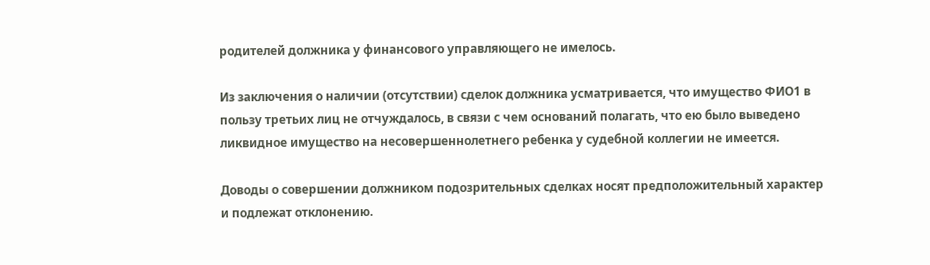родителей должника у финансового управляющего не имелось.

Из заключения о наличии (отсутствии) сделок должника усматривается, что имущество ФИО1 в пользу третьих лиц не отчуждалось, в связи с чем оснований полагать, что ею было выведено ликвидное имущество на несовершеннолетнего ребенка у судебной коллегии не имеется.

Доводы о совершении должником подозрительных сделках носят предположительный характер и подлежат отклонению.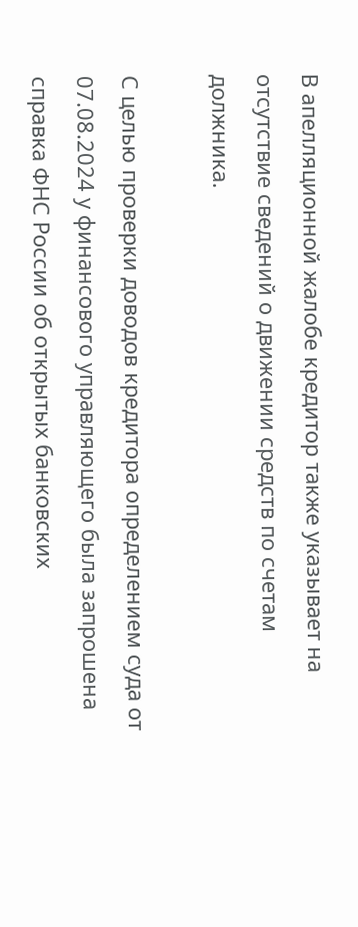В апелляционной жалобе кредитор также указывает на отсутствие сведений о движении средств по счетам должника.

С целью проверки доводов кредитора определением суда от  07.08.2024 у финансового управляющего была запрошена справка ФНС России об открытых банковских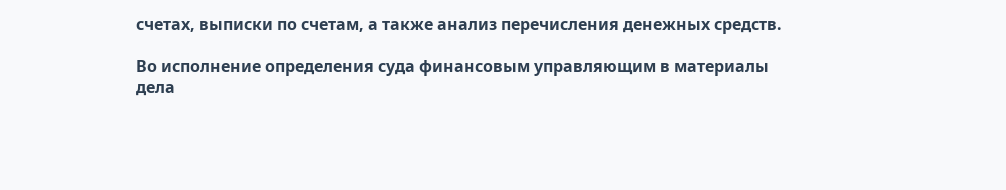счетах, выписки по счетам, а также анализ перечисления денежных средств.

Во исполнение определения суда финансовым управляющим в материалы дела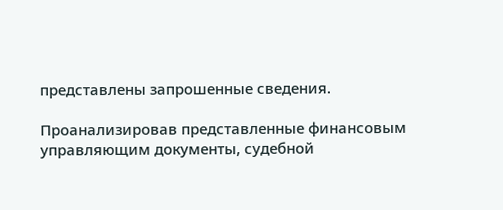представлены запрошенные сведения.

Проанализировав представленные финансовым управляющим документы, судебной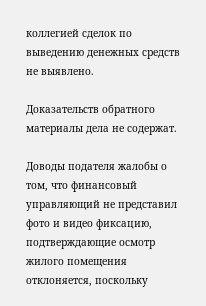коллегией сделок по выведению денежных средств не выявлено.

Доказательств обратного материалы дела не содержат.

Доводы подателя жалобы о том, что финансовый управляющий не представил фото и видео фиксацию, подтверждающие осмотр жилого помещения отклоняется, поскольку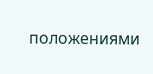положениями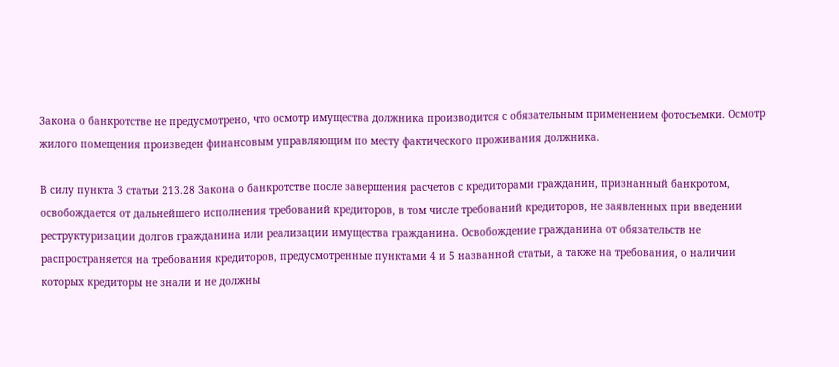Закона о банкротстве не предусмотрено, что осмотр имущества должника производится с обязательным применением фотосъемки. Осмотр жилого помещения произведен финансовым управляющим по месту фактического проживания должника.

В силу пункта 3 статьи 213.28 Закона о банкротстве после завершения расчетов с кредиторами гражданин, признанный банкротом, освобождается от дальнейшего исполнения требований кредиторов, в том числе требований кредиторов, не заявленных при введении реструктуризации долгов гражданина или реализации имущества гражданина. Освобождение гражданина от обязательств не распространяется на требования кредиторов, предусмотренные пунктами 4 и 5 названной статьи, а также на требования, о наличии которых кредиторы не знали и не должны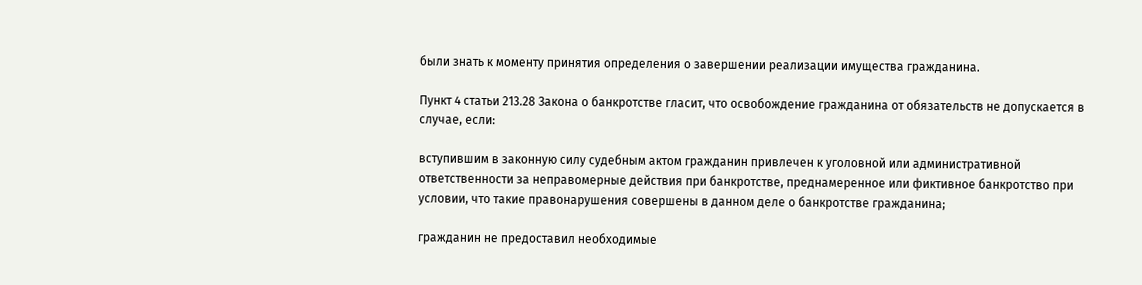были знать к моменту принятия определения о завершении реализации имущества гражданина.

Пункт 4 статьи 213.28 Закона о банкротстве гласит, что освобождение гражданина от обязательств не допускается в случае, если:

вступившим в законную силу судебным актом гражданин привлечен к уголовной или административной ответственности за неправомерные действия при банкротстве, преднамеренное или фиктивное банкротство при условии, что такие правонарушения совершены в данном деле о банкротстве гражданина;

гражданин не предоставил необходимые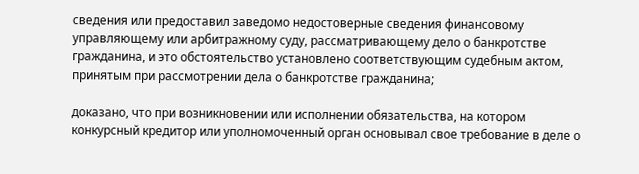сведения или предоставил заведомо недостоверные сведения финансовому управляющему или арбитражному суду, рассматривающему дело о банкротстве гражданина, и это обстоятельство установлено соответствующим судебным актом, принятым при рассмотрении дела о банкротстве гражданина;

доказано, что при возникновении или исполнении обязательства, на котором конкурсный кредитор или уполномоченный орган основывал свое требование в деле о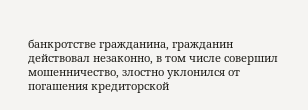банкротстве гражданина, гражданин действовал незаконно, в том числе совершил мошенничество, злостно уклонился от погашения кредиторской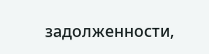задолженности,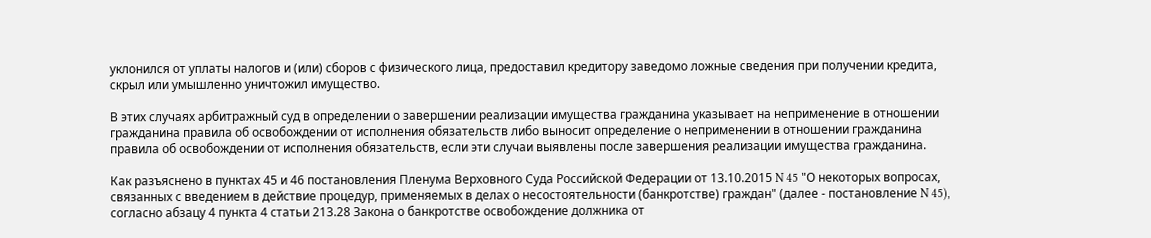уклонился от уплаты налогов и (или) сборов с физического лица, предоставил кредитору заведомо ложные сведения при получении кредита, скрыл или умышленно уничтожил имущество.

В этих случаях арбитражный суд в определении о завершении реализации имущества гражданина указывает на неприменение в отношении гражданина правила об освобождении от исполнения обязательств либо выносит определение о неприменении в отношении гражданина правила об освобождении от исполнения обязательств, если эти случаи выявлены после завершения реализации имущества гражданина.

Как разъяснено в пунктах 45 и 46 постановления Пленума Верховного Суда Российской Федерации от 13.10.2015 N 45 "О некоторых вопросах, связанных с введением в действие процедур, применяемых в делах о несостоятельности (банкротстве) граждан" (далее - постановление N 45), согласно абзацу 4 пункта 4 статьи 213.28 Закона о банкротстве освобождение должника от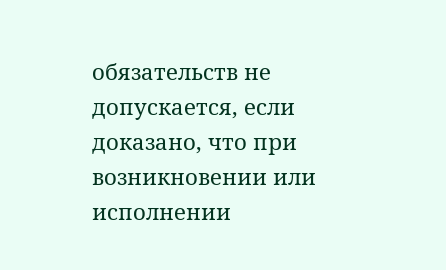обязательств не допускается, если доказано, что при возникновении или исполнении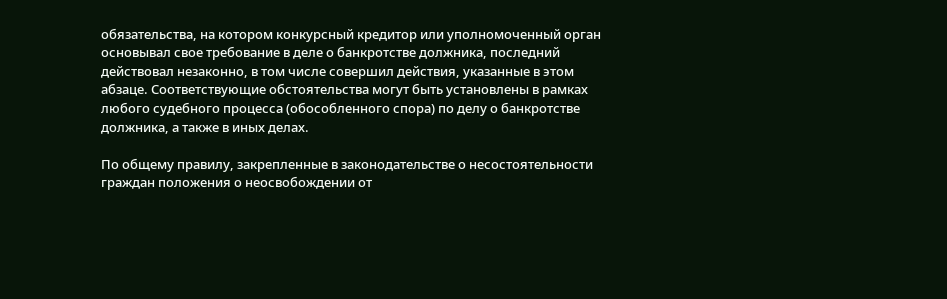обязательства, на котором конкурсный кредитор или уполномоченный орган основывал свое требование в деле о банкротстве должника, последний действовал незаконно, в том числе совершил действия, указанные в этом абзаце. Соответствующие обстоятельства могут быть установлены в рамках любого судебного процесса (обособленного спора) по делу о банкротстве должника, а также в иных делах.

По общему правилу, закрепленные в законодательстве о несостоятельности граждан положения о неосвобождении от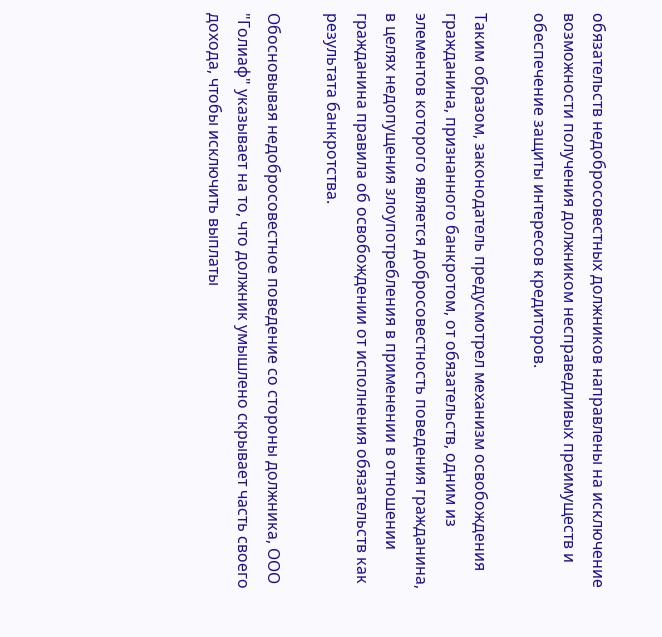обязательств недобросовестных должников направлены на исключение возможности получения должником несправедливых преимуществ и обеспечение защиты интересов кредиторов.

Таким образом, законодатель предусмотрел механизм освобождения гражданина, признанного банкротом, от обязательств, одним из элементов которого является добросовестность поведения гражданина, в целях недопущения злоупотребления в применении в отношении гражданина правила об освобождении от исполнения обязательств как результата банкротства.

Обосновывая недобросовестное поведение со стороны должника, ООО "Голиаф" указывает на то, что должник умышлено скрывает часть своего дохода, чтобы исключить выплаты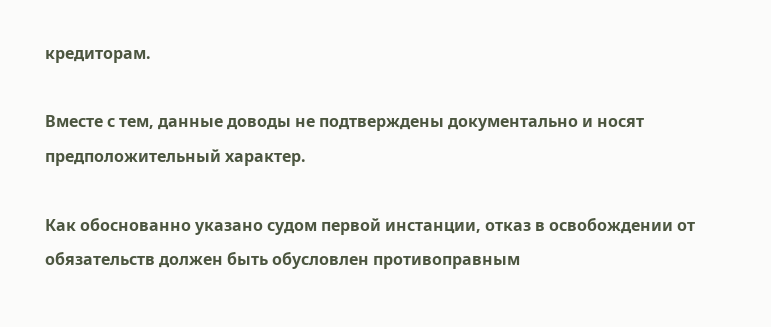кредиторам.

Вместе с тем, данные доводы не подтверждены документально и носят предположительный характер.

Как обоснованно указано судом первой инстанции, отказ в освобождении от обязательств должен быть обусловлен противоправным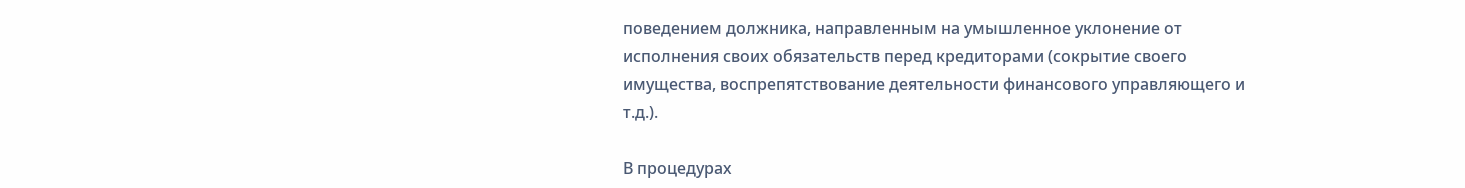поведением должника, направленным на умышленное уклонение от исполнения своих обязательств перед кредиторами (сокрытие своего имущества, воспрепятствование деятельности финансового управляющего и т.д.).

В процедурах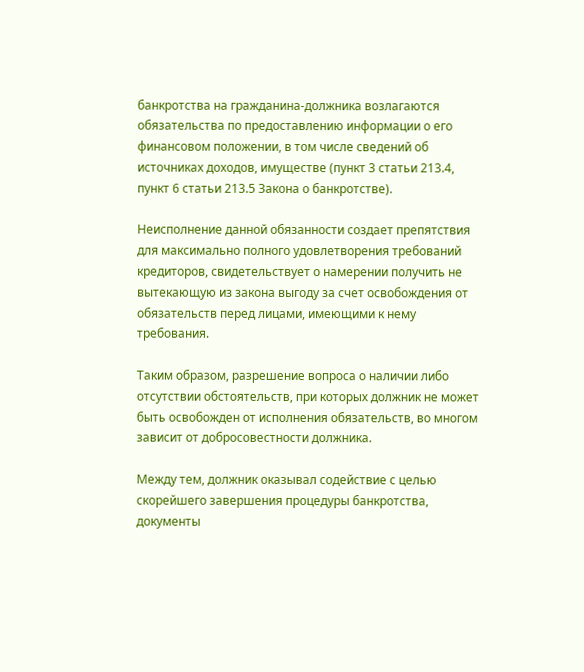банкротства на гражданина-должника возлагаются обязательства по предоставлению информации о его финансовом положении, в том числе сведений об источниках доходов, имуществе (пункт 3 статьи 213.4, пункт 6 статьи 213.5 Закона о банкротстве).

Неисполнение данной обязанности создает препятствия для максимально полного удовлетворения требований кредиторов, свидетельствует о намерении получить не вытекающую из закона выгоду за счет освобождения от обязательств перед лицами, имеющими к нему требования.

Таким образом, разрешение вопроса о наличии либо отсутствии обстоятельств, при которых должник не может быть освобожден от исполнения обязательств, во многом зависит от добросовестности должника.

Между тем, должник оказывал содействие с целью скорейшего завершения процедуры банкротства, документы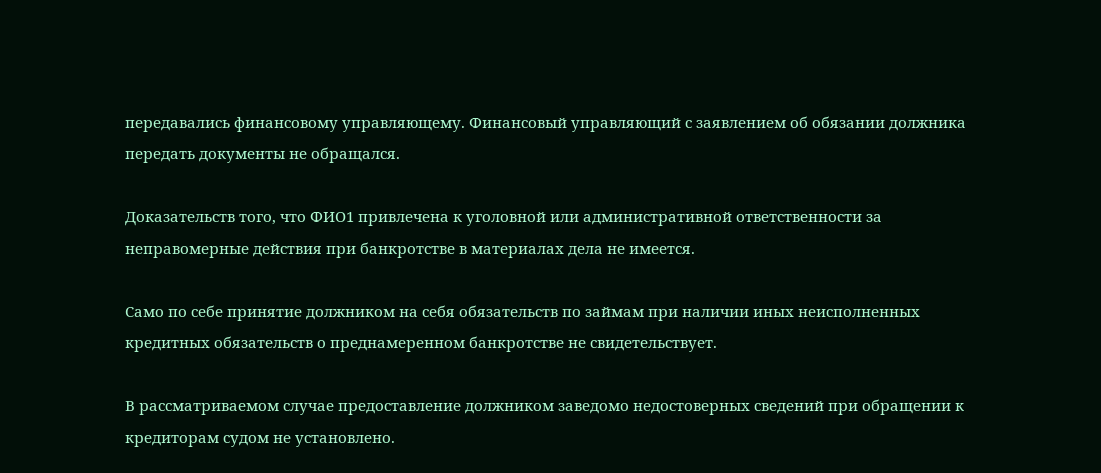передавались финансовому управляющему. Финансовый управляющий с заявлением об обязании должника передать документы не обращался.

Доказательств того, что ФИО1 привлечена к уголовной или административной ответственности за неправомерные действия при банкротстве в материалах дела не имеется.

Само по себе принятие должником на себя обязательств по займам при наличии иных неисполненных кредитных обязательств о преднамеренном банкротстве не свидетельствует.

В рассматриваемом случае предоставление должником заведомо недостоверных сведений при обращении к кредиторам судом не установлено.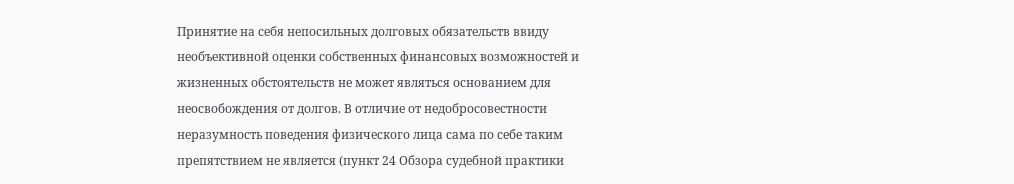Принятие на себя непосильных долговых обязательств ввиду необъективной оценки собственных финансовых возможностей и жизненных обстоятельств не может являться основанием для неосвобождения от долгов. В отличие от недобросовестности неразумность поведения физического лица сама по себе таким препятствием не является (пункт 24 Обзора судебной практики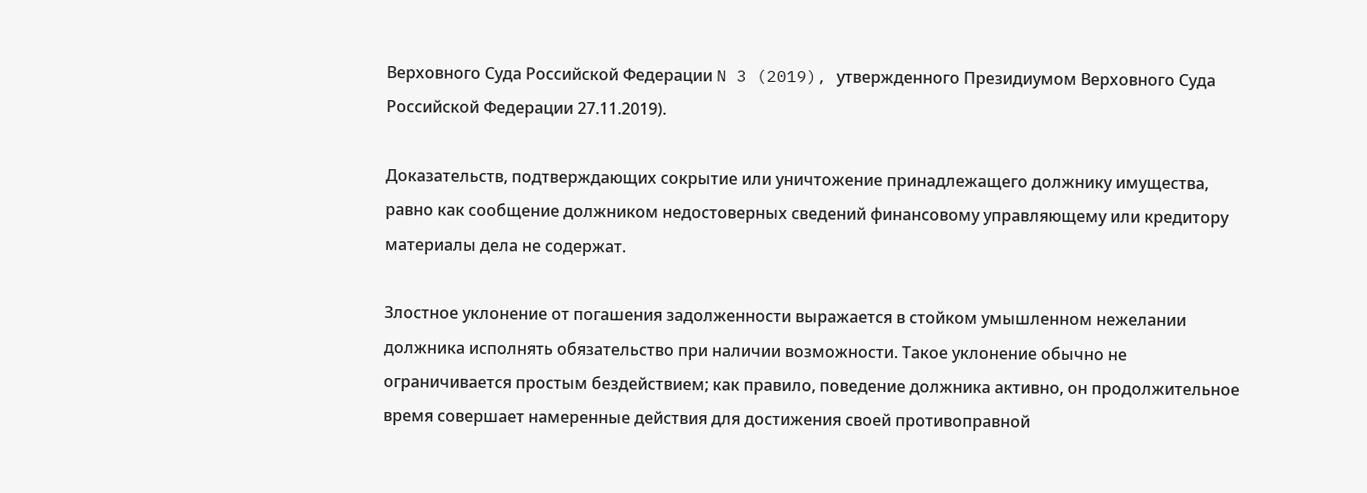Верховного Суда Российской Федерации N 3 (2019), утвержденного Президиумом Верховного Суда Российской Федерации 27.11.2019).

Доказательств, подтверждающих сокрытие или уничтожение принадлежащего должнику имущества, равно как сообщение должником недостоверных сведений финансовому управляющему или кредитору материалы дела не содержат.

Злостное уклонение от погашения задолженности выражается в стойком умышленном нежелании должника исполнять обязательство при наличии возможности. Такое уклонение обычно не ограничивается простым бездействием; как правило, поведение должника активно, он продолжительное время совершает намеренные действия для достижения своей противоправной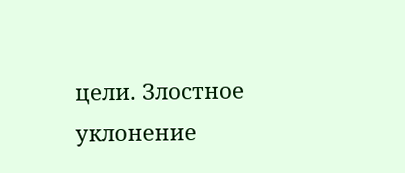цели. Злостное уклонение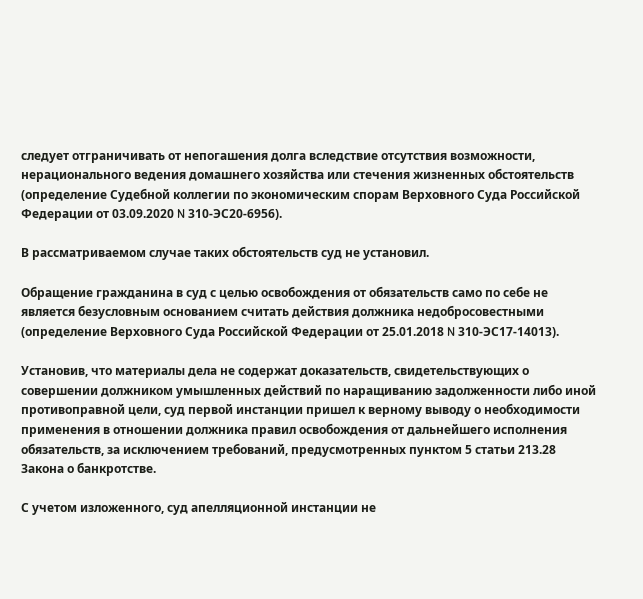следует отграничивать от непогашения долга вследствие отсутствия возможности, нерационального ведения домашнего хозяйства или стечения жизненных обстоятельств (определение Судебной коллегии по экономическим спорам Верховного Суда Российской Федерации от 03.09.2020 N 310-ЭС20-6956).

В рассматриваемом случае таких обстоятельств суд не установил.

Обращение гражданина в суд с целью освобождения от обязательств само по себе не является безусловным основанием считать действия должника недобросовестными (определение Верховного Суда Российской Федерации от 25.01.2018 N 310-ЭС17-14013).

Установив, что материалы дела не содержат доказательств, свидетельствующих о совершении должником умышленных действий по наращиванию задолженности либо иной противоправной цели, суд первой инстанции пришел к верному выводу о необходимости применения в отношении должника правил освобождения от дальнейшего исполнения обязательств, за исключением требований, предусмотренных пунктом 5 статьи 213.28 Закона о банкротстве.

С учетом изложенного, суд апелляционной инстанции не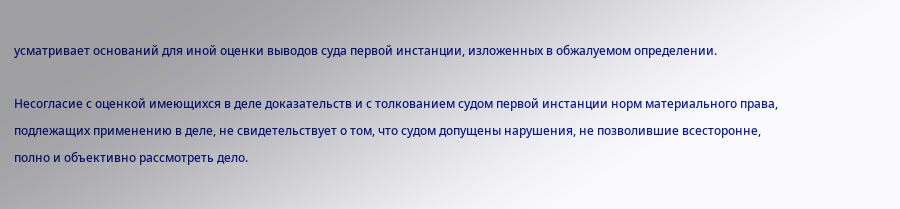усматривает оснований для иной оценки выводов суда первой инстанции, изложенных в обжалуемом определении.

Несогласие с оценкой имеющихся в деле доказательств и с толкованием судом первой инстанции норм материального права, подлежащих применению в деле, не свидетельствует о том, что судом допущены нарушения, не позволившие всесторонне, полно и объективно рассмотреть дело.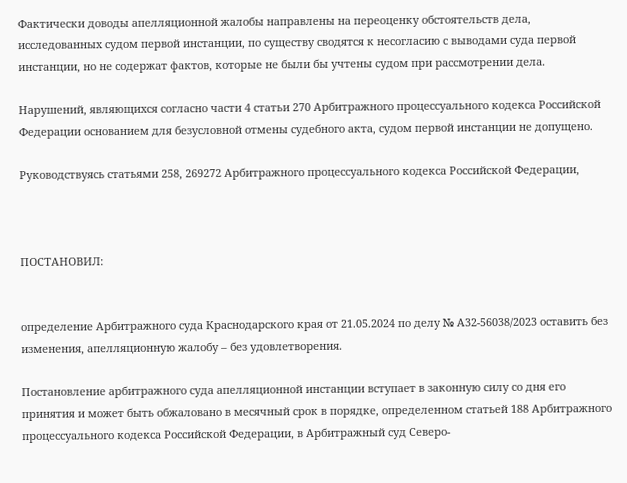Фактически доводы апелляционной жалобы направлены на переоценку обстоятельств дела, исследованных судом первой инстанции, по существу сводятся к несогласию с выводами суда первой инстанции, но не содержат фактов, которые не были бы учтены судом при рассмотрении дела.

Нарушений, являющихся согласно части 4 статьи 270 Арбитражного процессуального кодекса Российской Федерации основанием для безусловной отмены судебного акта, судом первой инстанции не допущено.

Руководствуясь статьями 258, 269272 Арбитражного процессуального кодекса Российской Федерации,



ПОСТАНОВИЛ:


определение Арбитражного суда Краснодарского края от 21.05.2024 по делу № А32-56038/2023 оставить без изменения, апелляционную жалобу – без удовлетворения.

Постановление арбитражного суда апелляционной инстанции вступает в законную силу со дня его принятия и может быть обжаловано в месячный срок в порядке, определенном статьей 188 Арбитражного процессуального кодекса Российской Федерации, в Арбитражный суд Северо-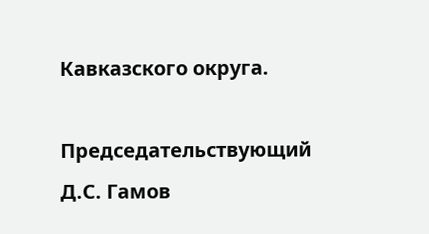Кавказского округа.

Председательствующий                                                                                  Д.С. Гамов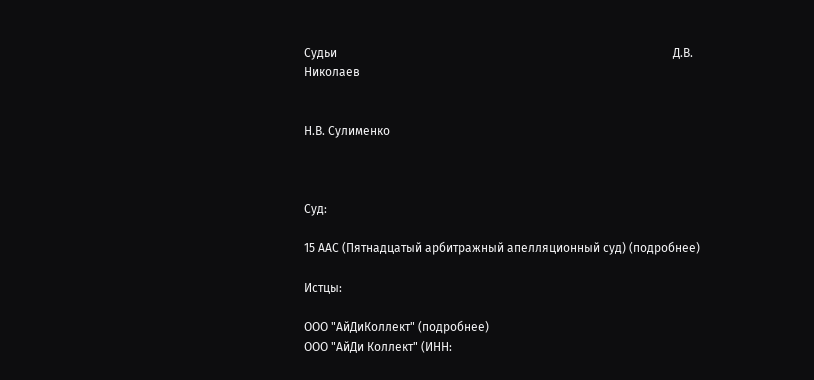Судьи                                                                                                                Д.В. Николаев


Н.В. Сулименко



Суд:

15 ААС (Пятнадцатый арбитражный апелляционный суд) (подробнее)

Истцы:

ООО "АйДиКоллект" (подробнее)
ООО "АйДи Коллект" (ИНН: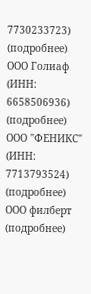7730233723) (подробнее)
ООО Голиаф (ИНН: 6658506936) (подробнее)
ООО "ФЕНИКС" (ИНН: 7713793524) (подробнее)
ООО филберт (подробнее)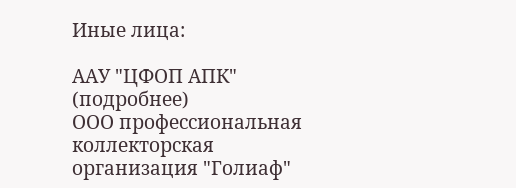Иные лица:

ААУ "ЦФОП АПК" (подробнее)
ООО профессиональная коллекторская организация "Голиаф"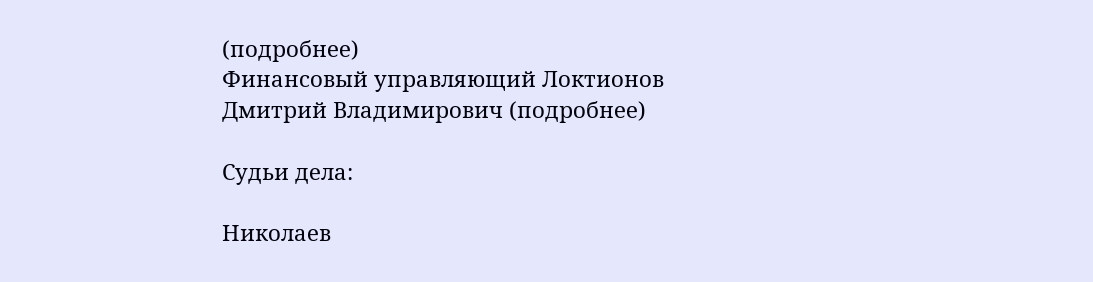(подробнее)
Финансовый управляющий Локтионов Дмитрий Владимирович (подробнее)

Судьи дела:

Николаев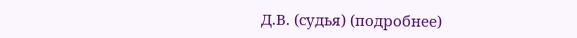Д.В. (судья) (подробнее)